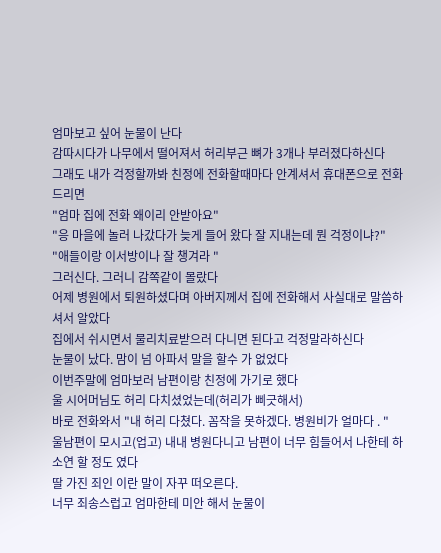엄마보고 싶어 눈물이 난다
감따시다가 나무에서 떨어져서 허리부근 뼈가 3개나 부러졌다하신다
그래도 내가 걱정할까봐 친정에 전화할때마다 안계셔서 휴대폰으로 전화드리면
"엄마 집에 전화 왜이리 안받아요"
"응 마을에 놀러 나갔다가 늦게 들어 왔다 잘 지내는데 뭔 걱정이냐?"
"애들이랑 이서방이나 잘 챙겨라 "
그러신다. 그러니 감쪽같이 몰랐다
어제 병원에서 퇴원하셨다며 아버지께서 집에 전화해서 사실대로 말씀하셔서 알았다
집에서 쉬시면서 물리치료받으러 다니면 된다고 걱정말라하신다
눈물이 났다. 맘이 넘 아파서 말을 할수 가 없었다
이번주말에 엄마보러 남편이랑 친정에 가기로 했다
울 시어머님도 허리 다치셨었는데(허리가 삐긋해서)
바로 전화와서 "내 허리 다쳤다. 꼼작을 못하겠다. 병원비가 얼마다 . "
울남편이 모시고(업고) 내내 병원다니고 남편이 너무 힘들어서 나한테 하소연 할 정도 였다
딸 가진 죄인 이란 말이 자꾸 떠오른다.
너무 죄송스럽고 엄마한테 미안 해서 눈물이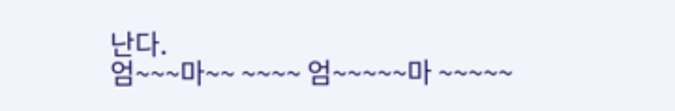난다.
엄~~~마~~ ~~~~ 엄~~~~~마 ~~~~~